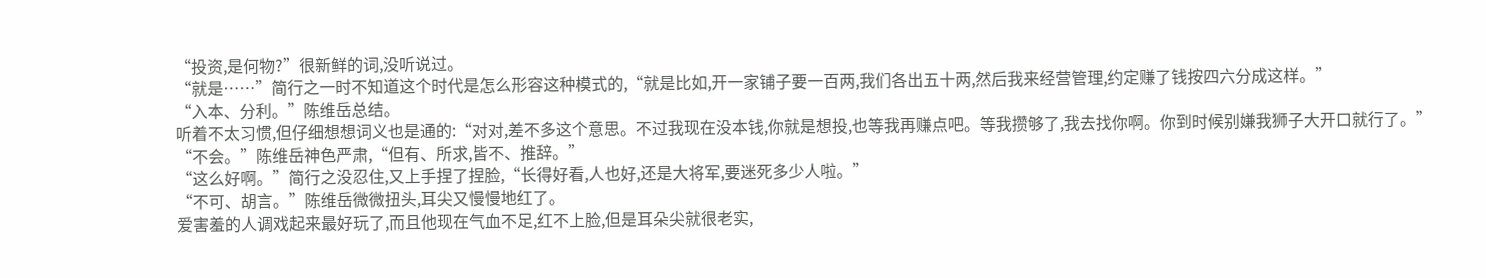“投资,是何物?”很新鲜的词,没听说过。
“就是……”简行之一时不知道这个时代是怎么形容这种模式的,“就是比如,开一家铺子要一百两,我们各出五十两,然后我来经营管理,约定赚了钱按四六分成这样。”
“入本、分利。”陈维岳总结。
听着不太习惯,但仔细想想词义也是通的:“对对,差不多这个意思。不过我现在没本钱,你就是想投,也等我再赚点吧。等我攒够了,我去找你啊。你到时候别嫌我狮子大开口就行了。”
“不会。”陈维岳神色严肃,“但有、所求,皆不、推辞。”
“这么好啊。”简行之没忍住,又上手捏了捏脸,“长得好看,人也好,还是大将军,要迷死多少人啦。”
“不可、胡言。”陈维岳微微扭头,耳尖又慢慢地红了。
爱害羞的人调戏起来最好玩了,而且他现在气血不足,红不上脸,但是耳朵尖就很老实,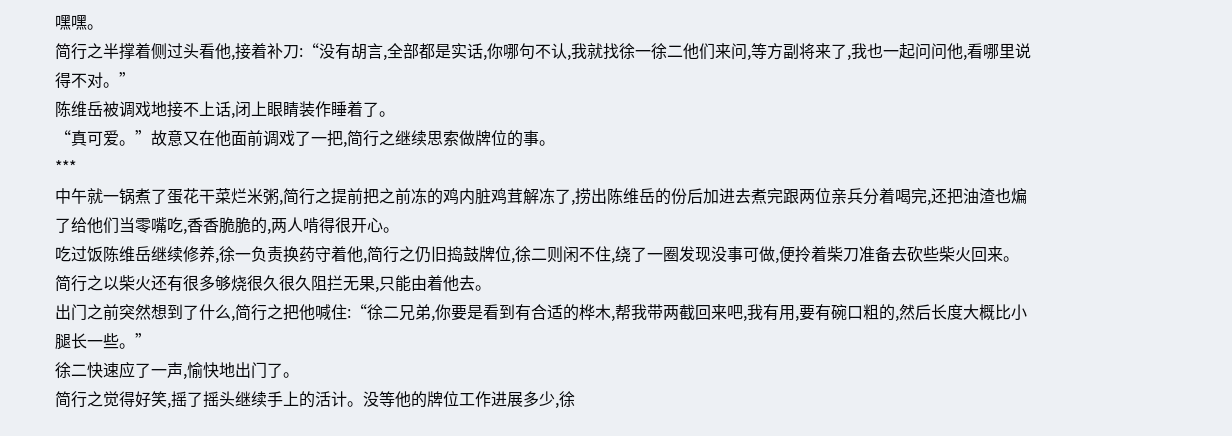嘿嘿。
简行之半撑着侧过头看他,接着补刀:“没有胡言,全部都是实话,你哪句不认,我就找徐一徐二他们来问,等方副将来了,我也一起问问他,看哪里说得不对。”
陈维岳被调戏地接不上话,闭上眼睛装作睡着了。
“真可爱。”故意又在他面前调戏了一把,简行之继续思索做牌位的事。
***
中午就一锅煮了蛋花干菜烂米粥,简行之提前把之前冻的鸡内脏鸡茸解冻了,捞出陈维岳的份后加进去煮完跟两位亲兵分着喝完,还把油渣也煸了给他们当零嘴吃,香香脆脆的,两人啃得很开心。
吃过饭陈维岳继续修养,徐一负责换药守着他,简行之仍旧捣鼓牌位,徐二则闲不住,绕了一圈发现没事可做,便拎着柴刀准备去砍些柴火回来。
简行之以柴火还有很多够烧很久很久阻拦无果,只能由着他去。
出门之前突然想到了什么,简行之把他喊住:“徐二兄弟,你要是看到有合适的桦木,帮我带两截回来吧,我有用,要有碗口粗的,然后长度大概比小腿长一些。”
徐二快速应了一声,愉快地出门了。
简行之觉得好笑,摇了摇头继续手上的活计。没等他的牌位工作进展多少,徐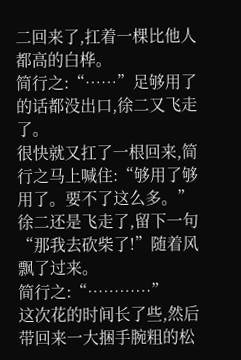二回来了,扛着一棵比他人都高的白桦。
简行之:“……”足够用了的话都没出口,徐二又飞走了。
很快就又扛了一根回来,简行之马上喊住:“够用了够用了。要不了这么多。”
徐二还是飞走了,留下一句“那我去砍柴了!”随着风飘了过来。
简行之:“…………”
这次花的时间长了些,然后带回来一大捆手腕粗的松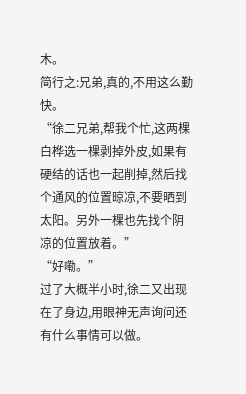木。
简行之:兄弟,真的,不用这么勤快。
“徐二兄弟,帮我个忙,这两棵白桦选一棵剥掉外皮,如果有硬结的话也一起削掉,然后找个通风的位置晾凉,不要晒到太阳。另外一棵也先找个阴凉的位置放着。”
“好嘞。”
过了大概半小时,徐二又出现在了身边,用眼神无声询问还有什么事情可以做。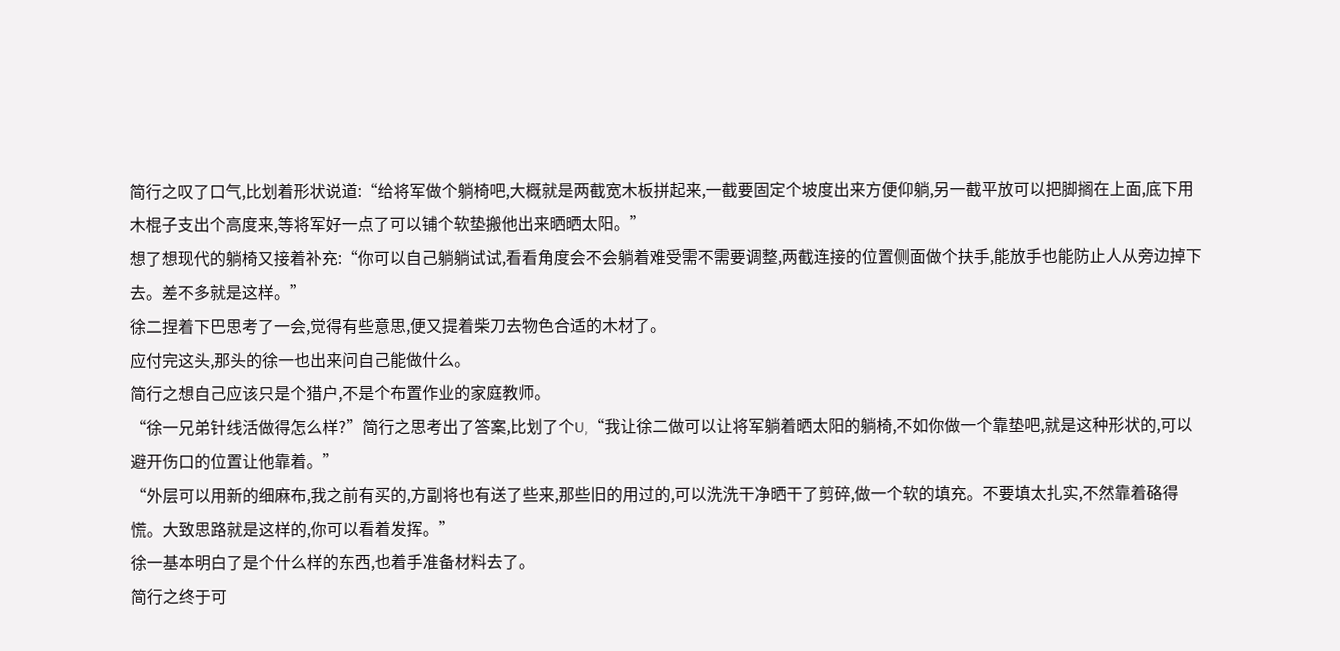简行之叹了口气,比划着形状说道:“给将军做个躺椅吧,大概就是两截宽木板拼起来,一截要固定个坡度出来方便仰躺,另一截平放可以把脚搁在上面,底下用木棍子支出个高度来,等将军好一点了可以铺个软垫搬他出来晒晒太阳。”
想了想现代的躺椅又接着补充:“你可以自己躺躺试试,看看角度会不会躺着难受需不需要调整,两截连接的位置侧面做个扶手,能放手也能防止人从旁边掉下去。差不多就是这样。”
徐二捏着下巴思考了一会,觉得有些意思,便又提着柴刀去物色合适的木材了。
应付完这头,那头的徐一也出来问自己能做什么。
简行之想自己应该只是个猎户,不是个布置作业的家庭教师。
“徐一兄弟针线活做得怎么样?”简行之思考出了答案,比划了个U,“我让徐二做可以让将军躺着晒太阳的躺椅,不如你做一个靠垫吧,就是这种形状的,可以避开伤口的位置让他靠着。”
“外层可以用新的细麻布,我之前有买的,方副将也有送了些来,那些旧的用过的,可以洗洗干净晒干了剪碎,做一个软的填充。不要填太扎实,不然靠着硌得慌。大致思路就是这样的,你可以看着发挥。”
徐一基本明白了是个什么样的东西,也着手准备材料去了。
简行之终于可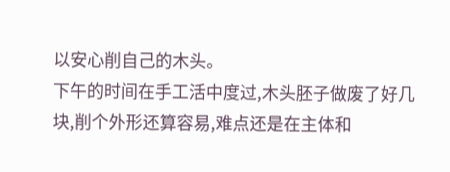以安心削自己的木头。
下午的时间在手工活中度过,木头胚子做废了好几块,削个外形还算容易,难点还是在主体和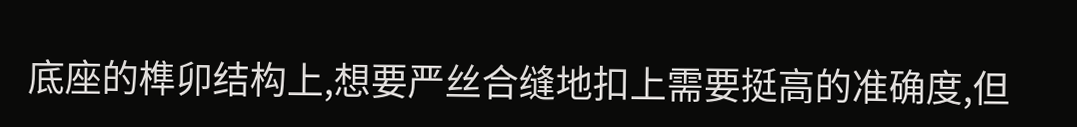底座的榫卯结构上,想要严丝合缝地扣上需要挺高的准确度,但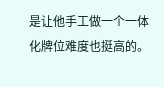是让他手工做一个一体化牌位难度也挺高的。